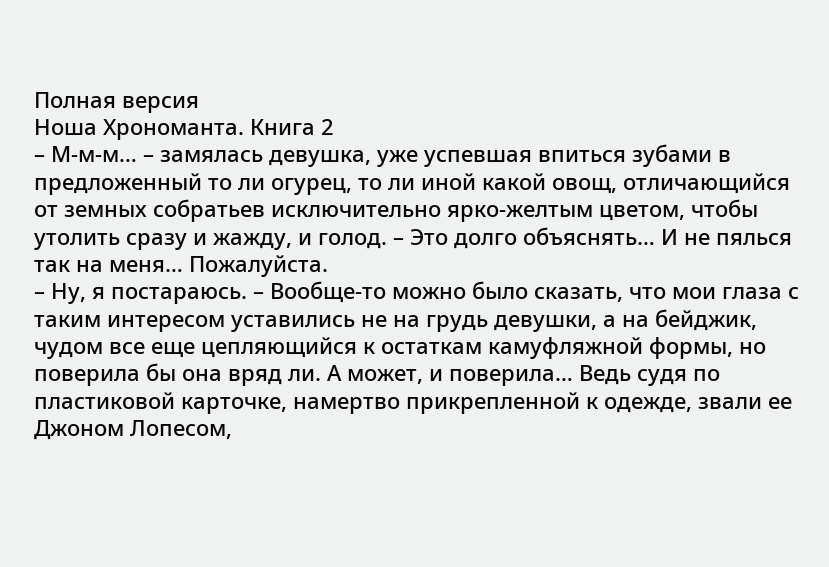Полная версия
Ноша Хрономанта. Книга 2
– М-м-м… – замялась девушка, уже успевшая впиться зубами в предложенный то ли огурец, то ли иной какой овощ, отличающийся от земных собратьев исключительно ярко-желтым цветом, чтобы утолить сразу и жажду, и голод. – Это долго объяснять… И не пялься так на меня… Пожалуйста.
– Ну, я постараюсь. – Вообще-то можно было сказать, что мои глаза с таким интересом уставились не на грудь девушки, а на бейджик, чудом все еще цепляющийся к остаткам камуфляжной формы, но поверила бы она вряд ли. А может, и поверила… Ведь судя по пластиковой карточке, намертво прикрепленной к одежде, звали ее Джоном Лопесом,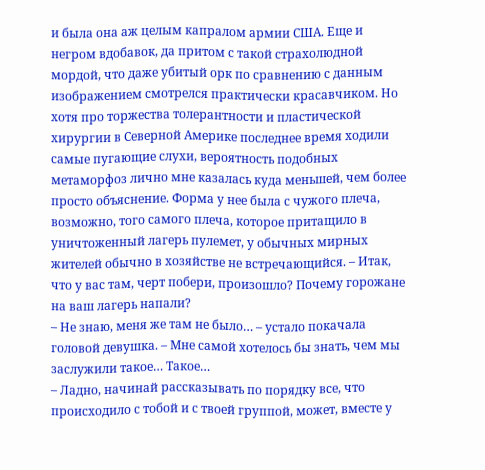и была она аж целым капралом армии США. Еще и негром вдобавок, да притом с такой страхолюдной мордой, что даже убитый орк по сравнению с данным изображением смотрелся практически красавчиком. Но хотя про торжества толерантности и пластической хирургии в Северной Америке последнее время ходили самые пугающие слухи, вероятность подобных метаморфоз лично мне казалась куда меньшей, чем более просто объяснение. Форма у нее была с чужого плеча, возможно, того самого плеча, которое притащило в уничтоженный лагерь пулемет, у обычных мирных жителей обычно в хозяйстве не встречающийся. – Итак, что у вас там, черт побери, произошло? Почему горожане на ваш лагерь напали?
– Не знаю, меня же там не было… – устало покачала головой девушка. – Мне самой хотелось бы знать, чем мы заслужили такое… Такое…
– Ладно, начинай рассказывать по порядку все, что происходило с тобой и с твоей группой, может, вместе у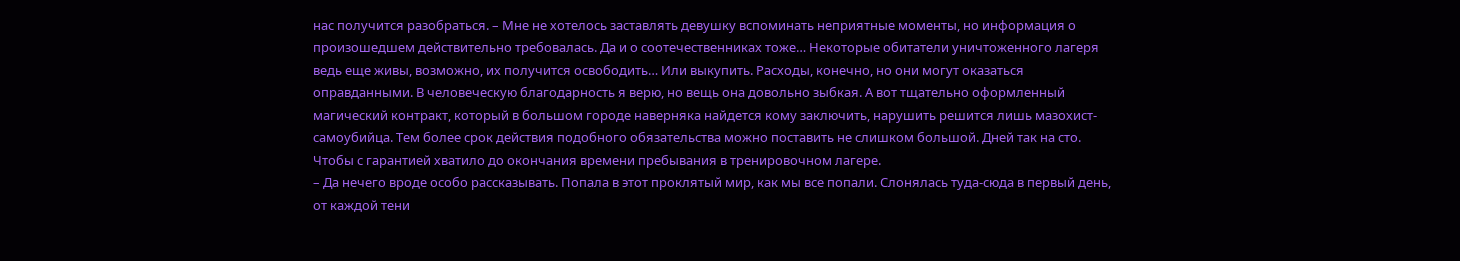нас получится разобраться. – Мне не хотелось заставлять девушку вспоминать неприятные моменты, но информация о произошедшем действительно требовалась. Да и о соотечественниках тоже… Некоторые обитатели уничтоженного лагеря ведь еще живы, возможно, их получится освободить… Или выкупить. Расходы, конечно, но они могут оказаться оправданными. В человеческую благодарность я верю, но вещь она довольно зыбкая. А вот тщательно оформленный магический контракт, который в большом городе наверняка найдется кому заключить, нарушить решится лишь мазохист-самоубийца. Тем более срок действия подобного обязательства можно поставить не слишком большой. Дней так на сто. Чтобы с гарантией хватило до окончания времени пребывания в тренировочном лагере.
– Да нечего вроде особо рассказывать. Попала в этот проклятый мир, как мы все попали. Слонялась туда-сюда в первый день, от каждой тени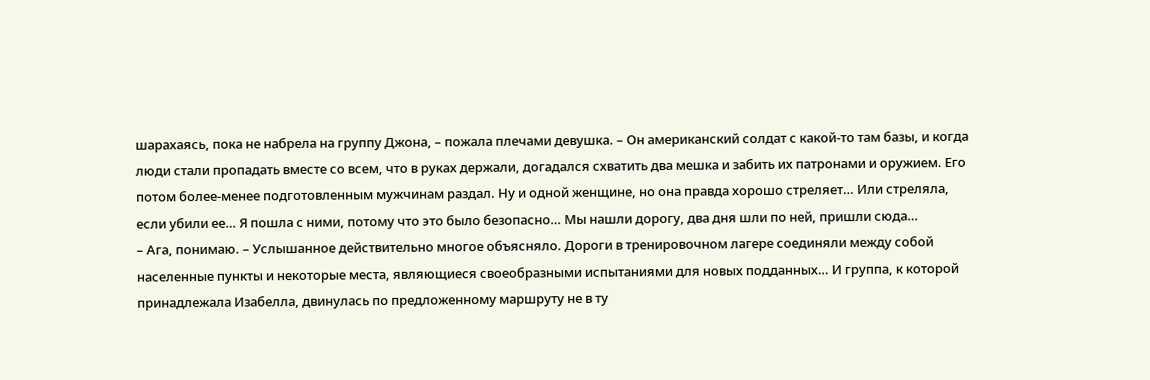шарахаясь, пока не набрела на группу Джона, – пожала плечами девушка. – Он американский солдат с какой-то там базы, и когда люди стали пропадать вместе со всем, что в руках держали, догадался схватить два мешка и забить их патронами и оружием. Его потом более-менее подготовленным мужчинам раздал. Ну и одной женщине, но она правда хорошо стреляет… Или стреляла, если убили ее… Я пошла с ними, потому что это было безопасно… Мы нашли дорогу, два дня шли по ней, пришли сюда…
– Ага, понимаю. – Услышанное действительно многое объясняло. Дороги в тренировочном лагере соединяли между собой населенные пункты и некоторые места, являющиеся своеобразными испытаниями для новых подданных… И группа, к которой принадлежала Изабелла, двинулась по предложенному маршруту не в ту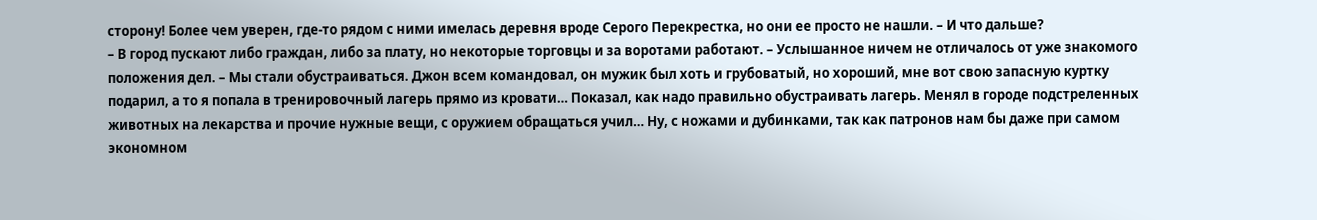сторону! Более чем уверен, где-то рядом с ними имелась деревня вроде Серого Перекрестка, но они ее просто не нашли. – И что дальше?
– В город пускают либо граждан, либо за плату, но некоторые торговцы и за воротами работают. – Услышанное ничем не отличалось от уже знакомого положения дел. – Мы стали обустраиваться. Джон всем командовал, он мужик был хоть и грубоватый, но хороший, мне вот свою запасную куртку подарил, а то я попала в тренировочный лагерь прямо из кровати… Показал, как надо правильно обустраивать лагерь. Менял в городе подстреленных животных на лекарства и прочие нужные вещи, с оружием обращаться учил… Ну, с ножами и дубинками, так как патронов нам бы даже при самом экономном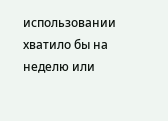использовании хватило бы на неделю или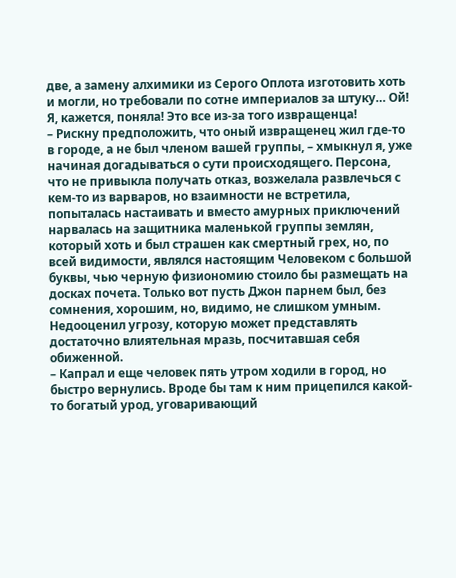две, а замену алхимики из Серого Оплота изготовить хоть и могли, но требовали по сотне империалов за штуку… Ой! Я, кажется, поняла! Это все из-за того извращенца!
– Рискну предположить, что оный извращенец жил где-то в городе, а не был членом вашей группы, – хмыкнул я, уже начиная догадываться о сути происходящего. Персона, что не привыкла получать отказ, возжелала развлечься с кем-то из варваров, но взаимности не встретила, попыталась настаивать и вместо амурных приключений нарвалась на защитника маленькой группы землян, который хоть и был страшен как смертный грех, но, по всей видимости, являлся настоящим Человеком с большой буквы, чью черную физиономию стоило бы размещать на досках почета. Только вот пусть Джон парнем был, без сомнения, хорошим, но, видимо, не слишком умным. Недооценил угрозу, которую может представлять достаточно влиятельная мразь, посчитавшая себя обиженной.
– Капрал и еще человек пять утром ходили в город, но быстро вернулись. Вроде бы там к ним прицепился какой-то богатый урод, уговаривающий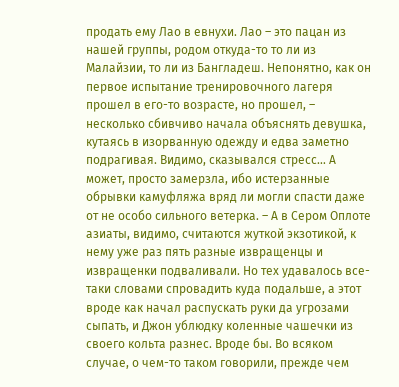продать ему Лао в евнухи. Лао – это пацан из нашей группы, родом откуда-то то ли из Малайзии, то ли из Бангладеш. Непонятно, как он первое испытание тренировочного лагеря прошел в его-то возрасте, но прошел, – несколько сбивчиво начала объяснять девушка, кутаясь в изорванную одежду и едва заметно подрагивая. Видимо, сказывался стресс… А может, просто замерзла, ибо истерзанные обрывки камуфляжа вряд ли могли спасти даже от не особо сильного ветерка. – А в Сером Оплоте азиаты, видимо, считаются жуткой экзотикой, к нему уже раз пять разные извращенцы и извращенки подваливали. Но тех удавалось все-таки словами спровадить куда подальше, а этот вроде как начал распускать руки да угрозами сыпать, и Джон ублюдку коленные чашечки из своего кольта разнес. Вроде бы. Во всяком случае, о чем-то таком говорили, прежде чем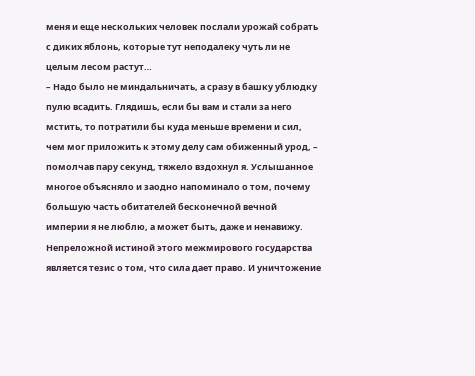меня и еще нескольких человек послали урожай собрать с диких яблонь, которые тут неподалеку чуть ли не целым лесом растут…
– Надо было не миндальничать, а сразу в башку ублюдку пулю всадить. Глядишь, если бы вам и стали за него мстить, то потратили бы куда меньше времени и сил, чем мог приложить к этому делу сам обиженный урод, – помолчав пару секунд, тяжело вздохнул я. Услышанное многое объясняло и заодно напоминало о том, почему большую часть обитателей бесконечной вечной империи я не люблю, а может быть, даже и ненавижу. Непреложной истиной этого межмирового государства является тезис о том, что сила дает право. И уничтожение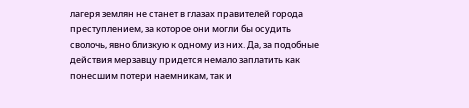лагеря землян не станет в глазах правителей города преступлением, за которое они могли бы осудить сволочь, явно близкую к одному из них. Да, за подобные действия мерзавцу придется немало заплатить как понесшим потери наемникам, так и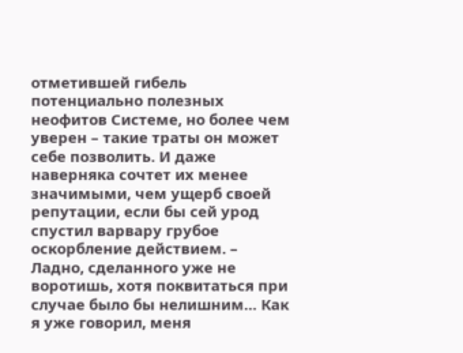отметившей гибель потенциально полезных неофитов Системе, но более чем уверен – такие траты он может себе позволить. И даже наверняка сочтет их менее значимыми, чем ущерб своей репутации, если бы сей урод спустил варвару грубое оскорбление действием. – Ладно, сделанного уже не воротишь, хотя поквитаться при случае было бы нелишним… Как я уже говорил, меня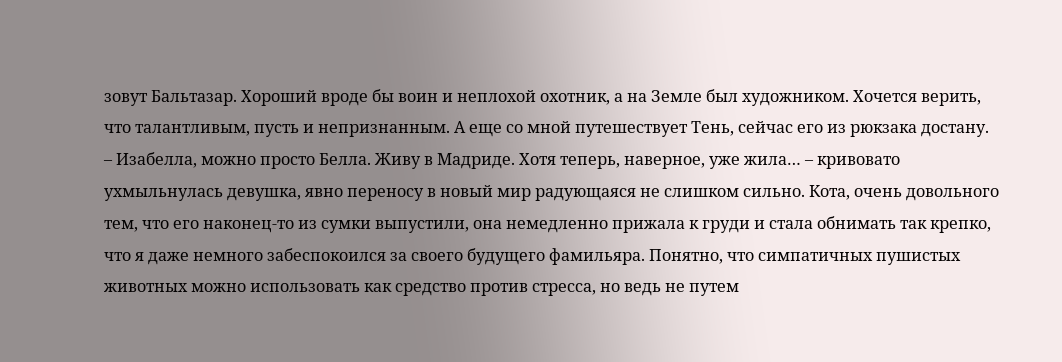зовут Бальтазар. Хороший вроде бы воин и неплохой охотник, а на Земле был художником. Хочется верить, что талантливым, пусть и непризнанным. А еще со мной путешествует Тень, сейчас его из рюкзака достану.
– Изабелла, можно просто Белла. Живу в Мадриде. Хотя теперь, наверное, уже жила… – кривовато ухмыльнулась девушка, явно переносу в новый мир радующаяся не слишком сильно. Кота, очень довольного тем, что его наконец-то из сумки выпустили, она немедленно прижала к груди и стала обнимать так крепко, что я даже немного забеспокоился за своего будущего фамильяра. Понятно, что симпатичных пушистых животных можно использовать как средство против стресса, но ведь не путем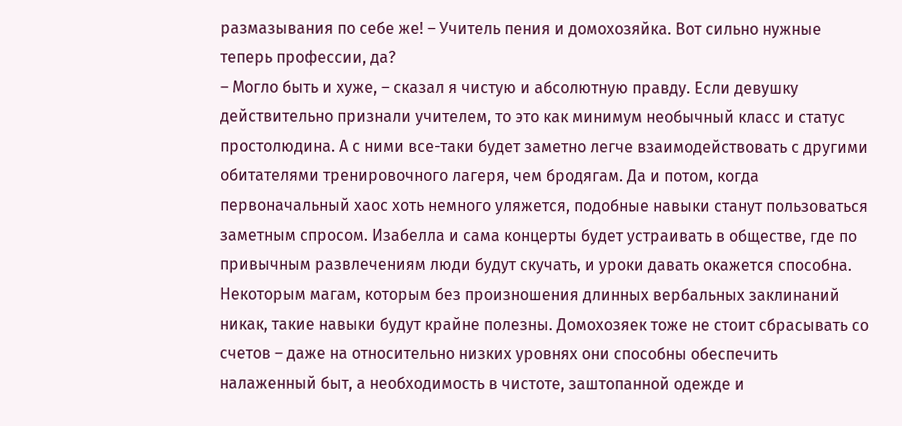размазывания по себе же! – Учитель пения и домохозяйка. Вот сильно нужные теперь профессии, да?
– Могло быть и хуже, – сказал я чистую и абсолютную правду. Если девушку действительно признали учителем, то это как минимум необычный класс и статус простолюдина. А с ними все-таки будет заметно легче взаимодействовать с другими обитателями тренировочного лагеря, чем бродягам. Да и потом, когда первоначальный хаос хоть немного уляжется, подобные навыки станут пользоваться заметным спросом. Изабелла и сама концерты будет устраивать в обществе, где по привычным развлечениям люди будут скучать, и уроки давать окажется способна. Некоторым магам, которым без произношения длинных вербальных заклинаний никак, такие навыки будут крайне полезны. Домохозяек тоже не стоит сбрасывать со счетов – даже на относительно низких уровнях они способны обеспечить налаженный быт, а необходимость в чистоте, заштопанной одежде и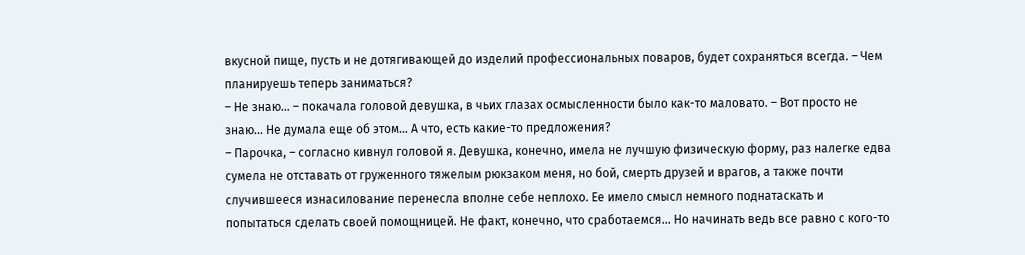вкусной пище, пусть и не дотягивающей до изделий профессиональных поваров, будет сохраняться всегда. – Чем планируешь теперь заниматься?
– Не знаю… – покачала головой девушка, в чьих глазах осмысленности было как-то маловато. – Вот просто не знаю… Не думала еще об этом… А что, есть какие-то предложения?
– Парочка, – согласно кивнул головой я. Девушка, конечно, имела не лучшую физическую форму, раз налегке едва сумела не отставать от груженного тяжелым рюкзаком меня, но бой, смерть друзей и врагов, а также почти случившееся изнасилование перенесла вполне себе неплохо. Ее имело смысл немного поднатаскать и попытаться сделать своей помощницей. Не факт, конечно, что сработаемся… Но начинать ведь все равно с кого-то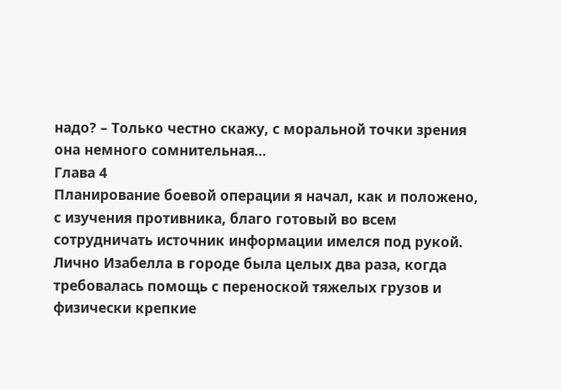надо? – Только честно скажу, с моральной точки зрения она немного сомнительная…
Глава 4
Планирование боевой операции я начал, как и положено, с изучения противника, благо готовый во всем сотрудничать источник информации имелся под рукой. Лично Изабелла в городе была целых два раза, когда требовалась помощь с переноской тяжелых грузов и физически крепкие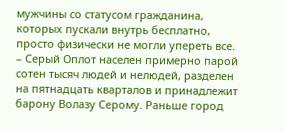мужчины со статусом гражданина, которых пускали внутрь бесплатно, просто физически не могли упереть все.
– Серый Оплот населен примерно парой сотен тысяч людей и нелюдей, разделен на пятнадцать кварталов и принадлежит барону Волазу Серому. Раньше город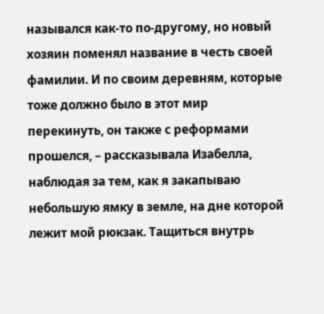назывался как-то по-другому, но новый хозяин поменял название в честь своей фамилии. И по своим деревням, которые тоже должно было в этот мир перекинуть, он также с реформами прошелся, – рассказывала Изабелла, наблюдая за тем, как я закапываю небольшую ямку в земле, на дне которой лежит мой рюкзак. Тащиться внутрь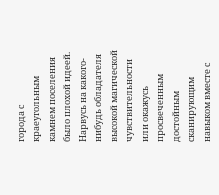города с краеугольным камнем поселения было плохой идеей. Нарвусь на какого-нибудь обладателя высокой магической чувствительности или окажусь просвеченным достойным сканирующим навыком вместе с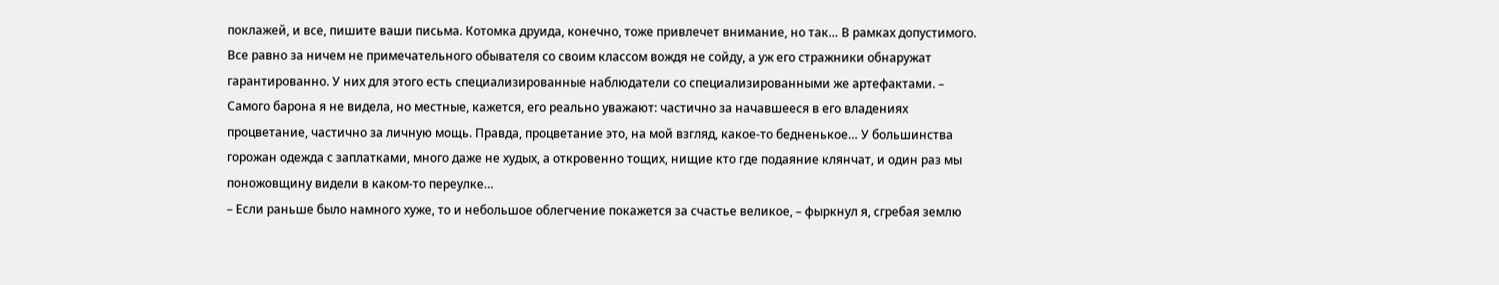поклажей, и все, пишите ваши письма. Котомка друида, конечно, тоже привлечет внимание, но так… В рамках допустимого. Все равно за ничем не примечательного обывателя со своим классом вождя не сойду, а уж его стражники обнаружат гарантированно. У них для этого есть специализированные наблюдатели со специализированными же артефактами. – Самого барона я не видела, но местные, кажется, его реально уважают: частично за начавшееся в его владениях процветание, частично за личную мощь. Правда, процветание это, на мой взгляд, какое-то бедненькое… У большинства горожан одежда с заплатками, много даже не худых, а откровенно тощих, нищие кто где подаяние клянчат, и один раз мы поножовщину видели в каком-то переулке…
– Если раньше было намного хуже, то и небольшое облегчение покажется за счастье великое, – фыркнул я, сгребая землю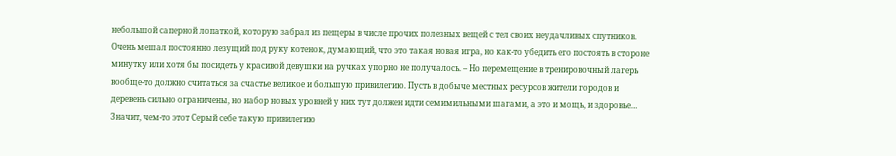небольшой саперной лопаткой, которую забрал из пещеры в числе прочих полезных вещей с тел своих неудачливых спутников. Очень мешал постоянно лезущий под руку котенок, думающий, что это такая новая игра, но как-то убедить его постоять в стороне минутку или хотя бы посидеть у красивой девушки на ручках упорно не получалось. – Но перемещение в тренировочный лагерь вообще-то должно считаться за счастье великое и большую привилегию. Пусть в добыче местных ресурсов жители городов и деревень сильно ограничены, но набор новых уровней у них тут должен идти семимильными шагами, а это и мощь, и здоровье… Значит, чем-то этот Серый себе такую привилегию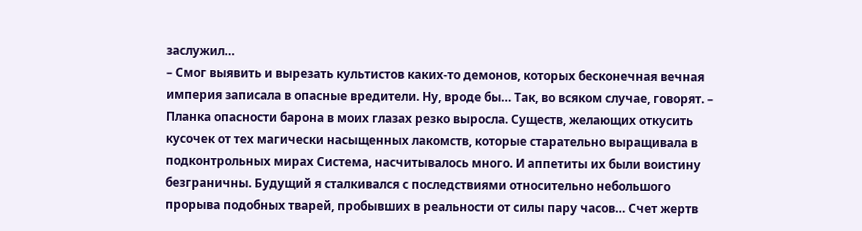заслужил…
– Смог выявить и вырезать культистов каких-то демонов, которых бесконечная вечная империя записала в опасные вредители. Ну, вроде бы… Так, во всяком случае, говорят. – Планка опасности барона в моих глазах резко выросла. Существ, желающих откусить кусочек от тех магически насыщенных лакомств, которые старательно выращивала в подконтрольных мирах Система, насчитывалось много. И аппетиты их были воистину безграничны. Будущий я сталкивался с последствиями относительно небольшого прорыва подобных тварей, пробывших в реальности от силы пару часов… Счет жертв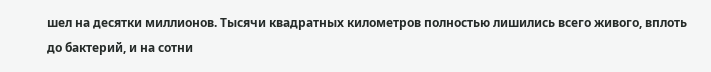шел на десятки миллионов. Тысячи квадратных километров полностью лишились всего живого, вплоть до бактерий, и на сотни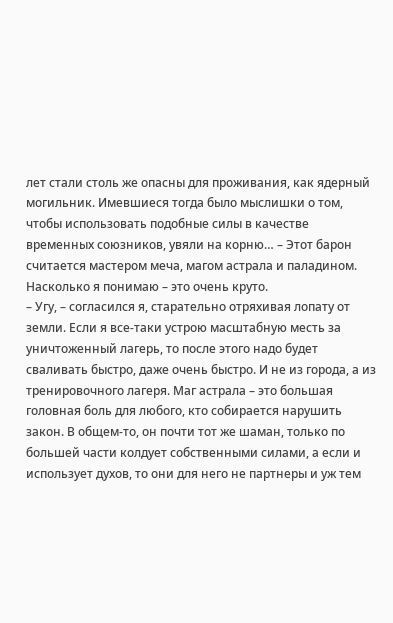лет стали столь же опасны для проживания, как ядерный могильник. Имевшиеся тогда было мыслишки о том, чтобы использовать подобные силы в качестве временных союзников, увяли на корню… – Этот барон считается мастером меча, магом астрала и паладином. Насколько я понимаю – это очень круто.
– Угу, – согласился я, старательно отряхивая лопату от земли. Если я все-таки устрою масштабную месть за уничтоженный лагерь, то после этого надо будет сваливать быстро, даже очень быстро. И не из города, а из тренировочного лагеря. Маг астрала – это большая головная боль для любого, кто собирается нарушить закон. В общем-то, он почти тот же шаман, только по большей части колдует собственными силами, а если и использует духов, то они для него не партнеры и уж тем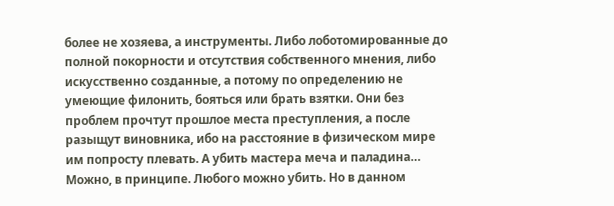более не хозяева, а инструменты. Либо лоботомированные до полной покорности и отсутствия собственного мнения, либо искусственно созданные, а потому по определению не умеющие филонить, бояться или брать взятки. Они без проблем прочтут прошлое места преступления, а после разыщут виновника, ибо на расстояние в физическом мире им попросту плевать. А убить мастера меча и паладина… Можно, в принципе. Любого можно убить. Но в данном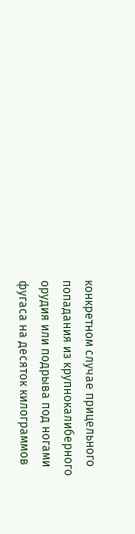конкретном случае прицельного попадания из крупнокалиберного орудия или подрыва под ногами фугаса на десяток килограммов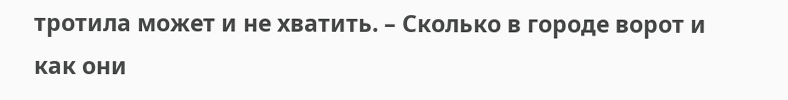тротила может и не хватить. – Сколько в городе ворот и как они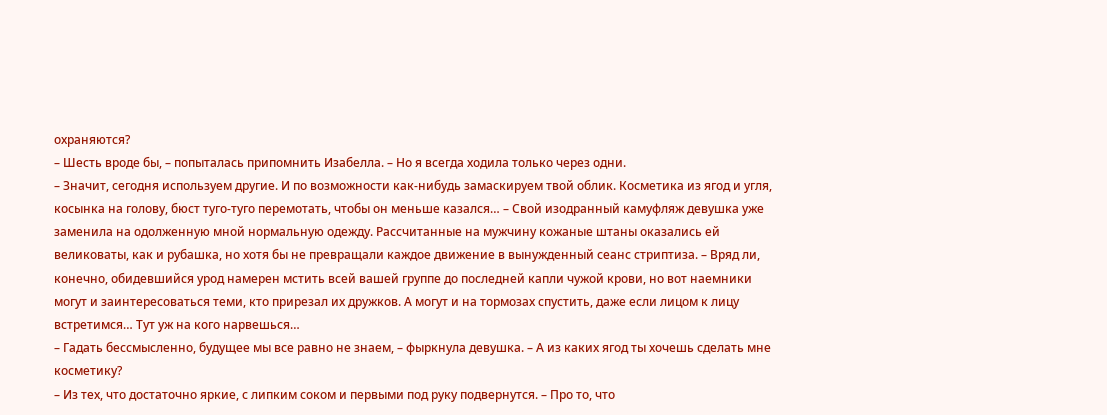охраняются?
– Шесть вроде бы, – попыталась припомнить Изабелла. – Но я всегда ходила только через одни.
– Значит, сегодня используем другие. И по возможности как-нибудь замаскируем твой облик. Косметика из ягод и угля, косынка на голову, бюст туго-туго перемотать, чтобы он меньше казался… – Свой изодранный камуфляж девушка уже заменила на одолженную мной нормальную одежду. Рассчитанные на мужчину кожаные штаны оказались ей великоваты, как и рубашка, но хотя бы не превращали каждое движение в вынужденный сеанс стриптиза. – Вряд ли, конечно, обидевшийся урод намерен мстить всей вашей группе до последней капли чужой крови, но вот наемники могут и заинтересоваться теми, кто прирезал их дружков. А могут и на тормозах спустить, даже если лицом к лицу встретимся… Тут уж на кого нарвешься…
– Гадать бессмысленно, будущее мы все равно не знаем, – фыркнула девушка. – А из каких ягод ты хочешь сделать мне косметику?
– Из тех, что достаточно яркие, с липким соком и первыми под руку подвернутся. – Про то, что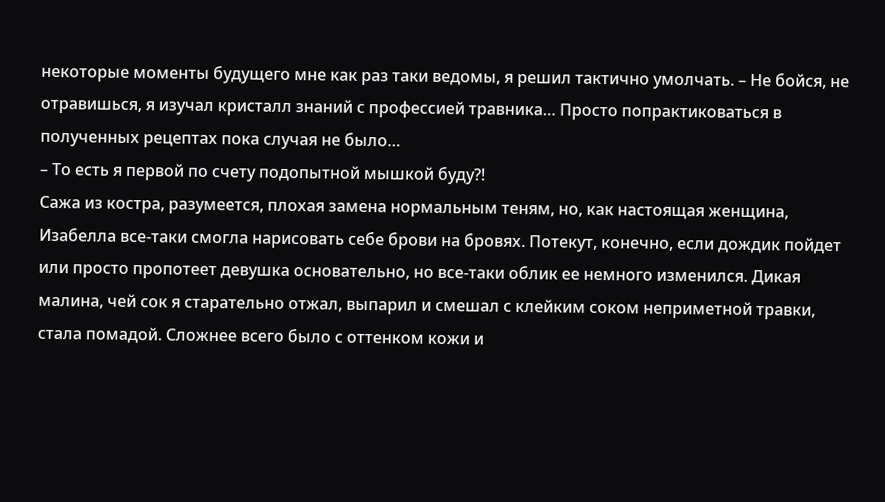некоторые моменты будущего мне как раз таки ведомы, я решил тактично умолчать. – Не бойся, не отравишься, я изучал кристалл знаний с профессией травника… Просто попрактиковаться в полученных рецептах пока случая не было…
– То есть я первой по счету подопытной мышкой буду?!
Сажа из костра, разумеется, плохая замена нормальным теням, но, как настоящая женщина, Изабелла все-таки смогла нарисовать себе брови на бровях. Потекут, конечно, если дождик пойдет или просто пропотеет девушка основательно, но все-таки облик ее немного изменился. Дикая малина, чей сок я старательно отжал, выпарил и смешал с клейким соком неприметной травки, стала помадой. Сложнее всего было с оттенком кожи и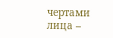чертами лица –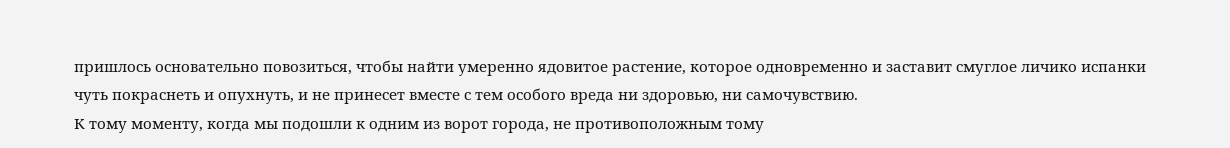пришлось основательно повозиться, чтобы найти умеренно ядовитое растение, которое одновременно и заставит смуглое личико испанки чуть покраснеть и опухнуть, и не принесет вместе с тем особого вреда ни здоровью, ни самочувствию.
К тому моменту, когда мы подошли к одним из ворот города, не противоположным тому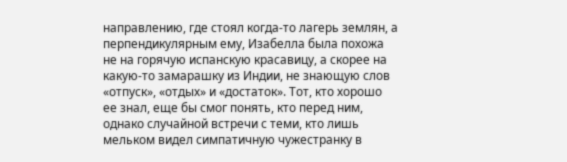направлению, где стоял когда-то лагерь землян, а перпендикулярным ему, Изабелла была похожа не на горячую испанскую красавицу, а скорее на какую-то замарашку из Индии, не знающую слов «отпуск», «отдых» и «достаток». Тот, кто хорошо ее знал, еще бы смог понять, кто перед ним, однако случайной встречи с теми, кто лишь мельком видел симпатичную чужестранку в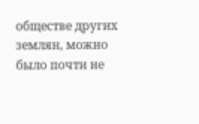обществе других землян, можно было почти не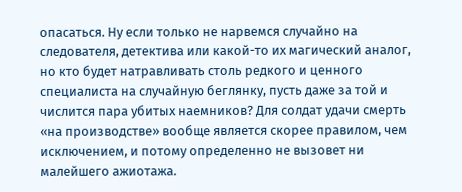опасаться. Ну если только не нарвемся случайно на следователя, детектива или какой-то их магический аналог, но кто будет натравливать столь редкого и ценного специалиста на случайную беглянку, пусть даже за той и числится пара убитых наемников? Для солдат удачи смерть «на производстве» вообще является скорее правилом, чем исключением, и потому определенно не вызовет ни малейшего ажиотажа.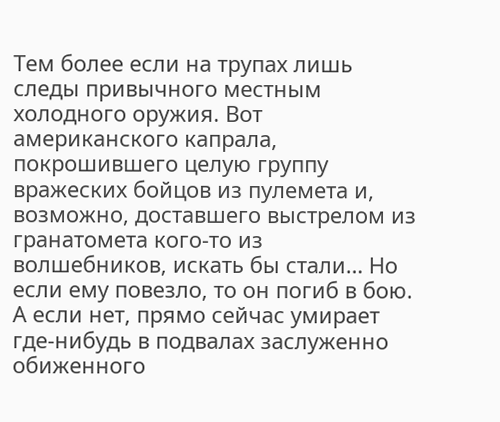Тем более если на трупах лишь следы привычного местным холодного оружия. Вот американского капрала, покрошившего целую группу вражеских бойцов из пулемета и, возможно, доставшего выстрелом из гранатомета кого-то из волшебников, искать бы стали… Но если ему повезло, то он погиб в бою. А если нет, прямо сейчас умирает где-нибудь в подвалах заслуженно обиженного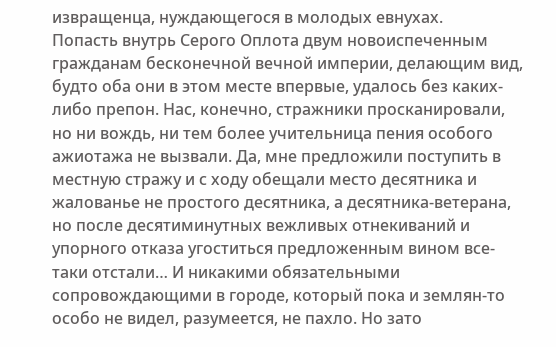извращенца, нуждающегося в молодых евнухах.
Попасть внутрь Серого Оплота двум новоиспеченным гражданам бесконечной вечной империи, делающим вид, будто оба они в этом месте впервые, удалось без каких-либо препон. Нас, конечно, стражники просканировали, но ни вождь, ни тем более учительница пения особого ажиотажа не вызвали. Да, мне предложили поступить в местную стражу и с ходу обещали место десятника и жалованье не простого десятника, а десятника-ветерана, но после десятиминутных вежливых отнекиваний и упорного отказа угоститься предложенным вином все-таки отстали… И никакими обязательными сопровождающими в городе, который пока и землян-то особо не видел, разумеется, не пахло. Но зато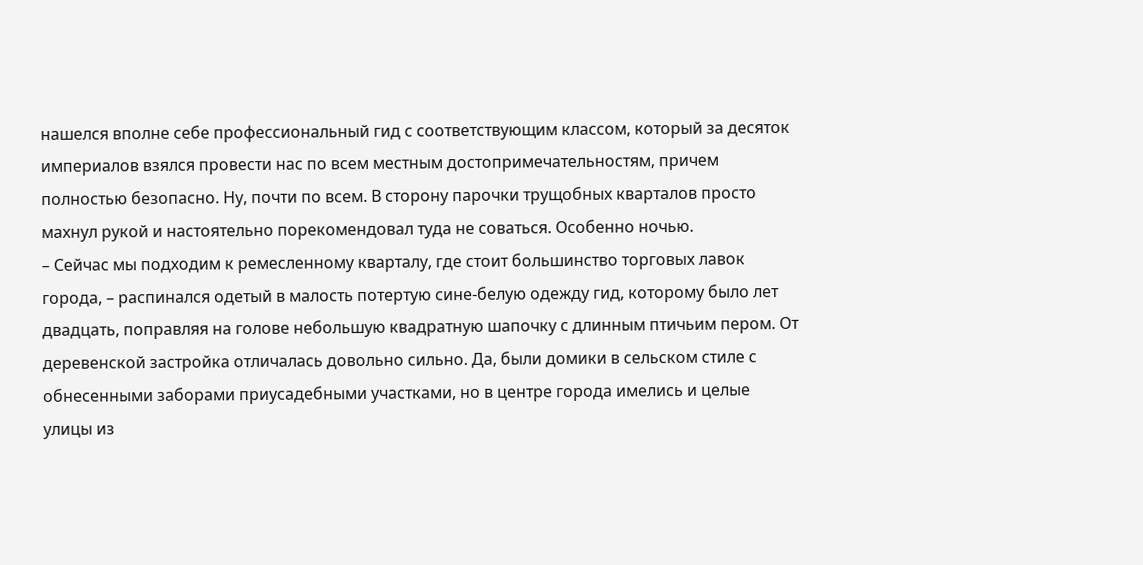нашелся вполне себе профессиональный гид с соответствующим классом, который за десяток империалов взялся провести нас по всем местным достопримечательностям, причем полностью безопасно. Ну, почти по всем. В сторону парочки трущобных кварталов просто махнул рукой и настоятельно порекомендовал туда не соваться. Особенно ночью.
– Сейчас мы подходим к ремесленному кварталу, где стоит большинство торговых лавок города, – распинался одетый в малость потертую сине-белую одежду гид, которому было лет двадцать, поправляя на голове небольшую квадратную шапочку с длинным птичьим пером. От деревенской застройка отличалась довольно сильно. Да, были домики в сельском стиле с обнесенными заборами приусадебными участками, но в центре города имелись и целые улицы из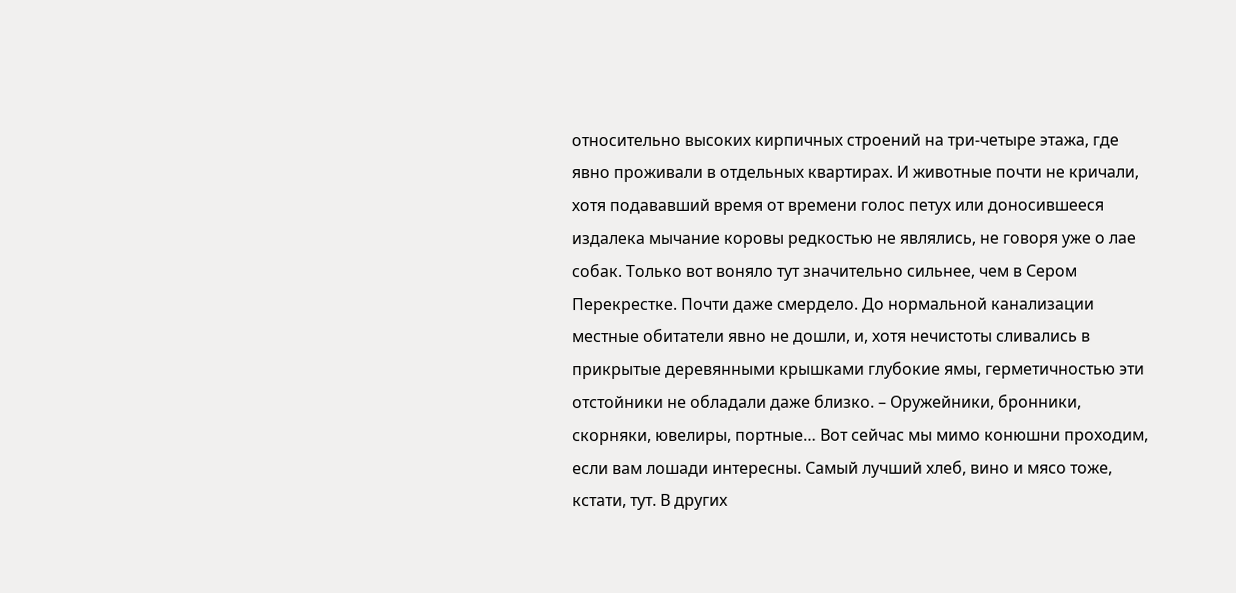относительно высоких кирпичных строений на три-четыре этажа, где явно проживали в отдельных квартирах. И животные почти не кричали, хотя подававший время от времени голос петух или доносившееся издалека мычание коровы редкостью не являлись, не говоря уже о лае собак. Только вот воняло тут значительно сильнее, чем в Сером Перекрестке. Почти даже смердело. До нормальной канализации местные обитатели явно не дошли, и, хотя нечистоты сливались в прикрытые деревянными крышками глубокие ямы, герметичностью эти отстойники не обладали даже близко. – Оружейники, бронники, скорняки, ювелиры, портные… Вот сейчас мы мимо конюшни проходим, если вам лошади интересны. Самый лучший хлеб, вино и мясо тоже, кстати, тут. В других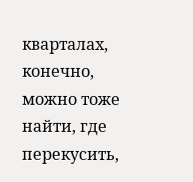кварталах, конечно, можно тоже найти, где перекусить,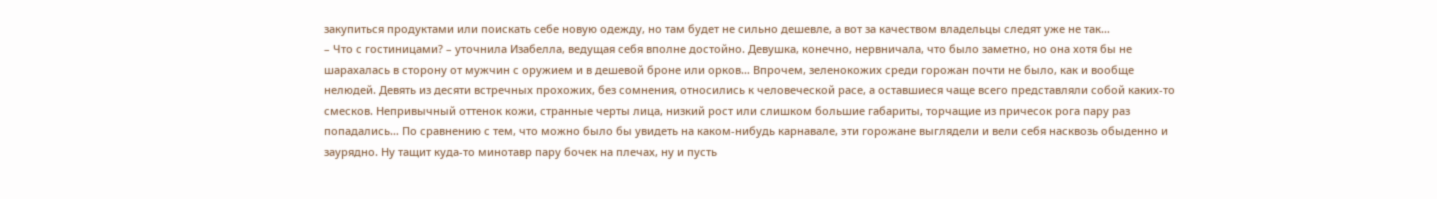закупиться продуктами или поискать себе новую одежду, но там будет не сильно дешевле, а вот за качеством владельцы следят уже не так…
– Что с гостиницами? – уточнила Изабелла, ведущая себя вполне достойно. Девушка, конечно, нервничала, что было заметно, но она хотя бы не шарахалась в сторону от мужчин с оружием и в дешевой броне или орков… Впрочем, зеленокожих среди горожан почти не было, как и вообще нелюдей. Девять из десяти встречных прохожих, без сомнения, относились к человеческой расе, а оставшиеся чаще всего представляли собой каких-то смесков. Непривычный оттенок кожи, странные черты лица, низкий рост или слишком большие габариты, торчащие из причесок рога пару раз попадались… По сравнению с тем, что можно было бы увидеть на каком-нибудь карнавале, эти горожане выглядели и вели себя насквозь обыденно и заурядно. Ну тащит куда-то минотавр пару бочек на плечах, ну и пусть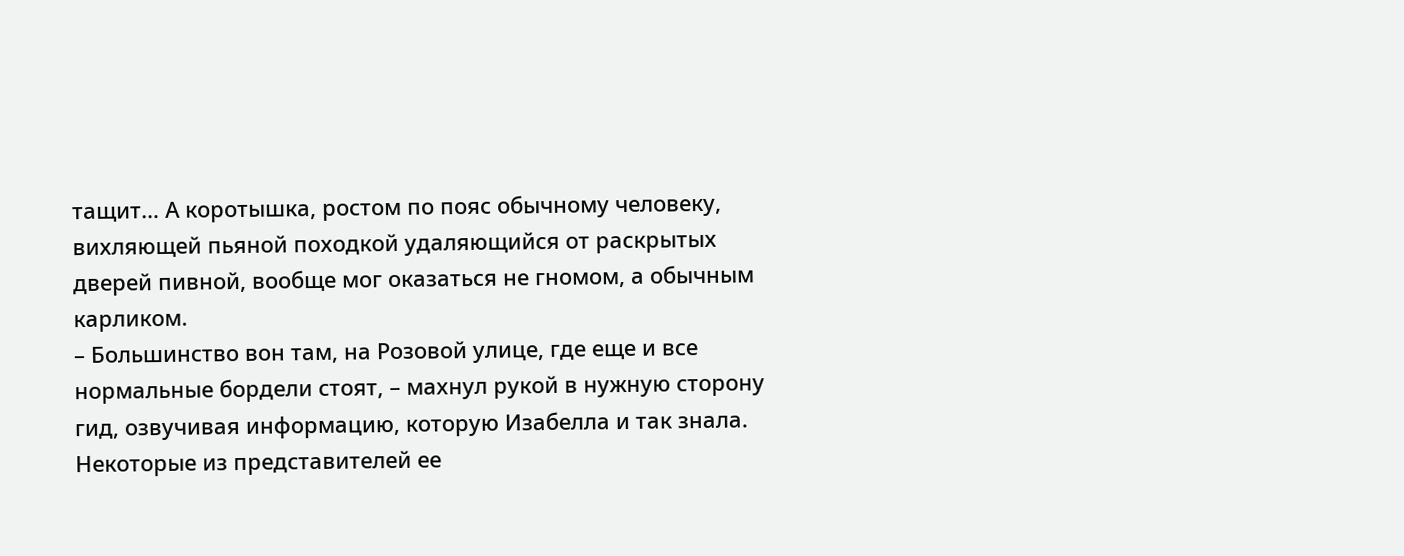тащит… А коротышка, ростом по пояс обычному человеку, вихляющей пьяной походкой удаляющийся от раскрытых дверей пивной, вообще мог оказаться не гномом, а обычным карликом.
– Большинство вон там, на Розовой улице, где еще и все нормальные бордели стоят, – махнул рукой в нужную сторону гид, озвучивая информацию, которую Изабелла и так знала. Некоторые из представителей ее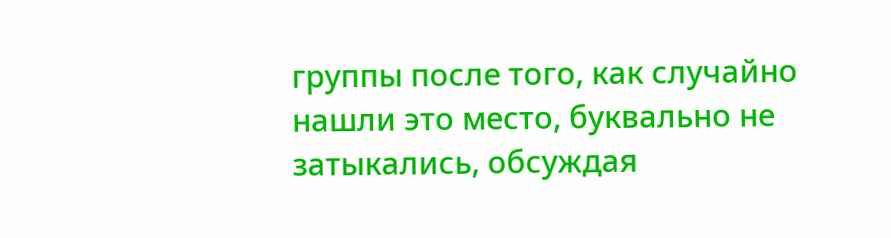группы после того, как случайно нашли это место, буквально не затыкались, обсуждая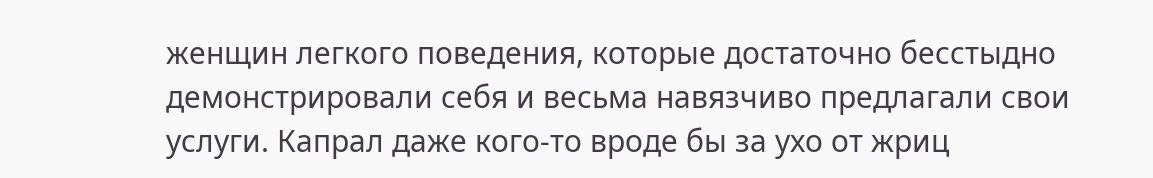женщин легкого поведения, которые достаточно бесстыдно демонстрировали себя и весьма навязчиво предлагали свои услуги. Капрал даже кого-то вроде бы за ухо от жриц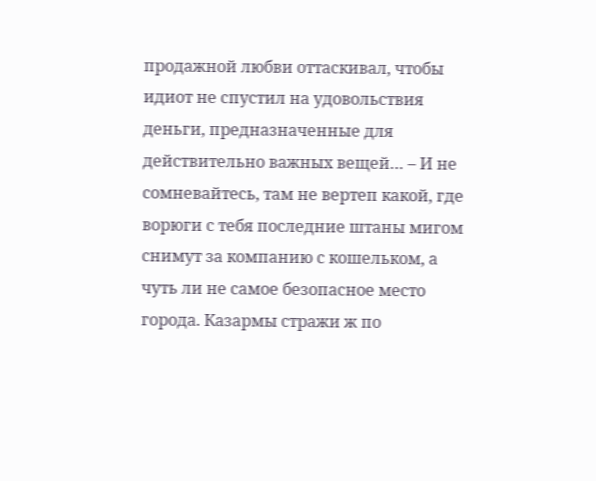продажной любви оттаскивал, чтобы идиот не спустил на удовольствия деньги, предназначенные для действительно важных вещей… – И не сомневайтесь, там не вертеп какой, где ворюги с тебя последние штаны мигом снимут за компанию с кошельком, а чуть ли не самое безопасное место города. Казармы стражи ж по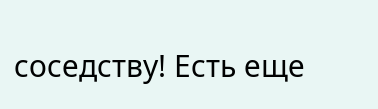соседству! Есть еще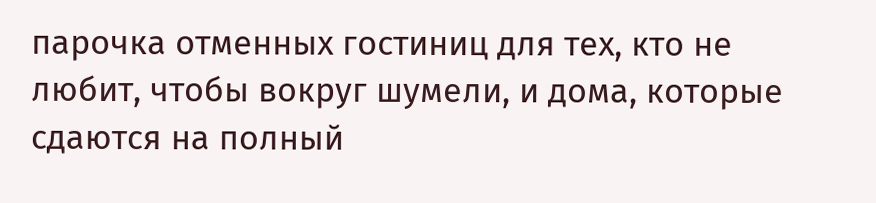парочка отменных гостиниц для тех, кто не любит, чтобы вокруг шумели, и дома, которые сдаются на полный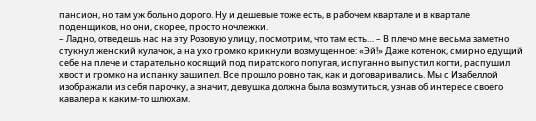пансион, но там уж больно дорого. Ну и дешевые тоже есть, в рабочем квартале и в квартале поденщиков, но они, скорее, просто ночлежки.
– Ладно, отведешь нас на эту Розовую улицу, посмотрим, что там есть… – В плечо мне весьма заметно стукнул женский кулачок, а на ухо громко крикнули возмущенное: «Эй!» Даже котенок, смирно едущий себе на плече и старательно косящий под пиратского попугая, испуганно выпустил когти, распушил хвост и громко на испанку зашипел. Все прошло ровно так, как и договаривались. Мы с Изабеллой изображали из себя парочку, а значит, девушка должна была возмутиться, узнав об интересе своего кавалера к каким-то шлюхам.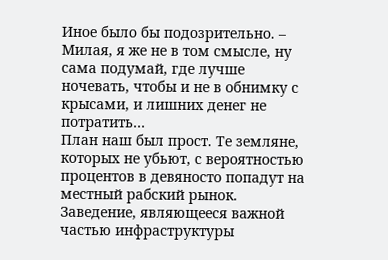Иное было бы подозрительно. – Милая, я же не в том смысле, ну сама подумай, где лучше ночевать, чтобы и не в обнимку с крысами, и лишних денег не потратить…
План наш был прост. Те земляне, которых не убьют, с вероятностью процентов в девяносто попадут на местный рабский рынок. Заведение, являющееся важной частью инфраструктуры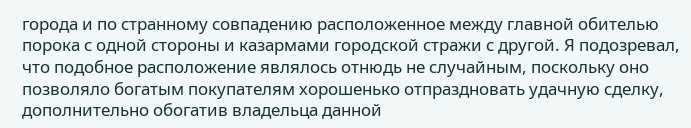города и по странному совпадению расположенное между главной обителью порока с одной стороны и казармами городской стражи с другой. Я подозревал, что подобное расположение являлось отнюдь не случайным, поскольку оно позволяло богатым покупателям хорошенько отпраздновать удачную сделку, дополнительно обогатив владельца данной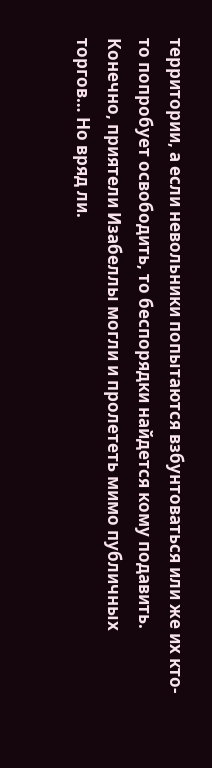территории, а если невольники попытаются взбунтоваться или же их кто-то попробует освободить, то беспорядки найдется кому подавить. Конечно, приятели Изабеллы могли и пролететь мимо публичных торгов… Но вряд ли.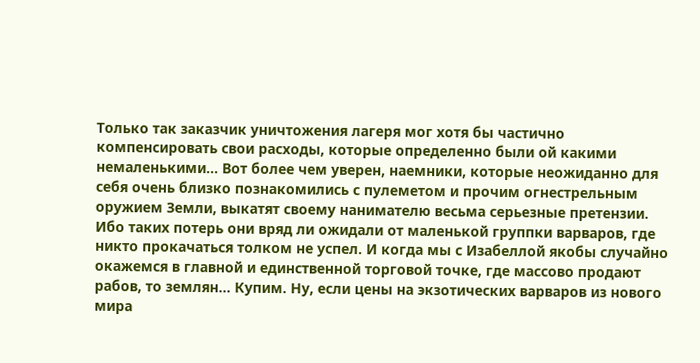Только так заказчик уничтожения лагеря мог хотя бы частично компенсировать свои расходы, которые определенно были ой какими немаленькими… Вот более чем уверен, наемники, которые неожиданно для себя очень близко познакомились с пулеметом и прочим огнестрельным оружием Земли, выкатят своему нанимателю весьма серьезные претензии. Ибо таких потерь они вряд ли ожидали от маленькой группки варваров, где никто прокачаться толком не успел. И когда мы с Изабеллой якобы случайно окажемся в главной и единственной торговой точке, где массово продают рабов, то землян… Купим. Ну, если цены на экзотических варваров из нового мира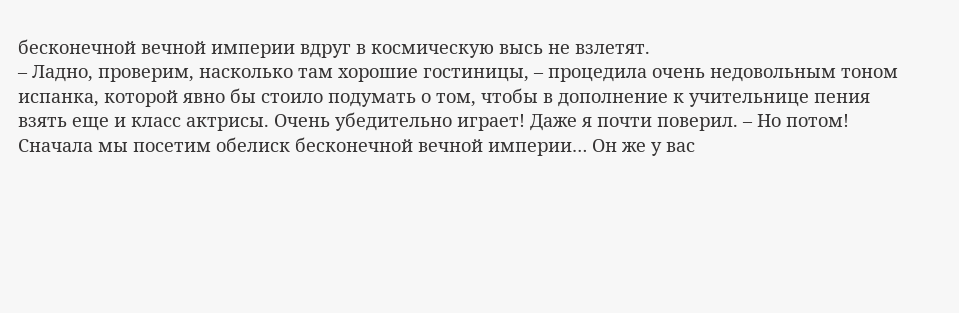бесконечной вечной империи вдруг в космическую высь не взлетят.
– Ладно, проверим, насколько там хорошие гостиницы, – процедила очень недовольным тоном испанка, которой явно бы стоило подумать о том, чтобы в дополнение к учительнице пения взять еще и класс актрисы. Очень убедительно играет! Даже я почти поверил. – Но потом! Сначала мы посетим обелиск бесконечной вечной империи… Он же у вас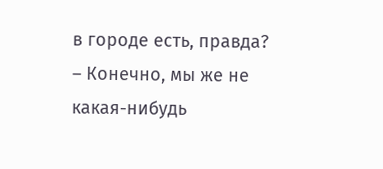в городе есть, правда?
– Конечно, мы же не какая-нибудь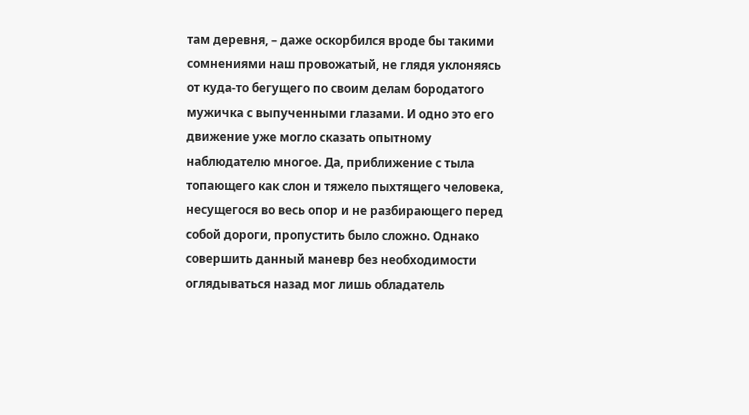там деревня, – даже оскорбился вроде бы такими сомнениями наш провожатый, не глядя уклоняясь от куда-то бегущего по своим делам бородатого мужичка с выпученными глазами. И одно это его движение уже могло сказать опытному наблюдателю многое. Да, приближение с тыла топающего как слон и тяжело пыхтящего человека, несущегося во весь опор и не разбирающего перед собой дороги, пропустить было сложно. Однако совершить данный маневр без необходимости оглядываться назад мог лишь обладатель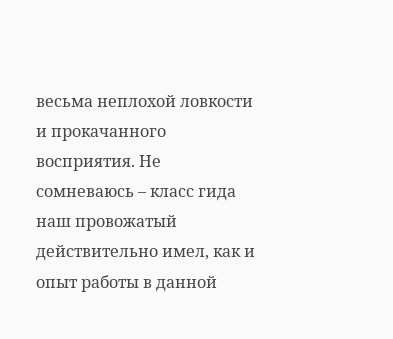весьма неплохой ловкости и прокачанного восприятия. Не сомневаюсь – класс гида наш провожатый действительно имел, как и опыт работы в данной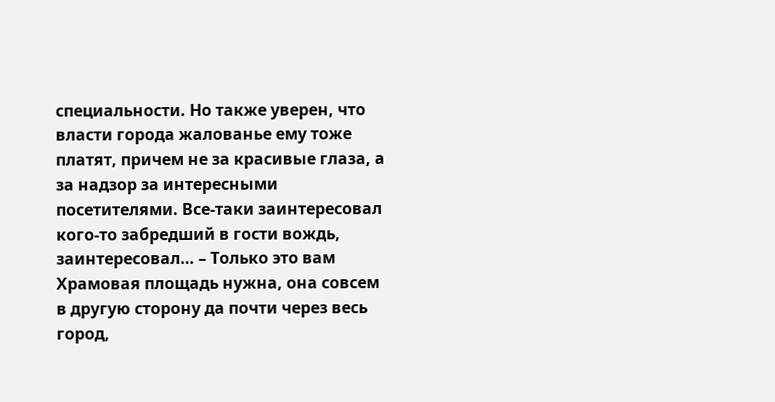специальности. Но также уверен, что власти города жалованье ему тоже платят, причем не за красивые глаза, а за надзор за интересными посетителями. Все-таки заинтересовал кого-то забредший в гости вождь, заинтересовал… – Только это вам Храмовая площадь нужна, она совсем в другую сторону да почти через весь город,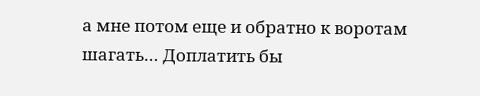а мне потом еще и обратно к воротам шагать… Доплатить бы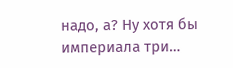надо, а? Ну хотя бы империала три…